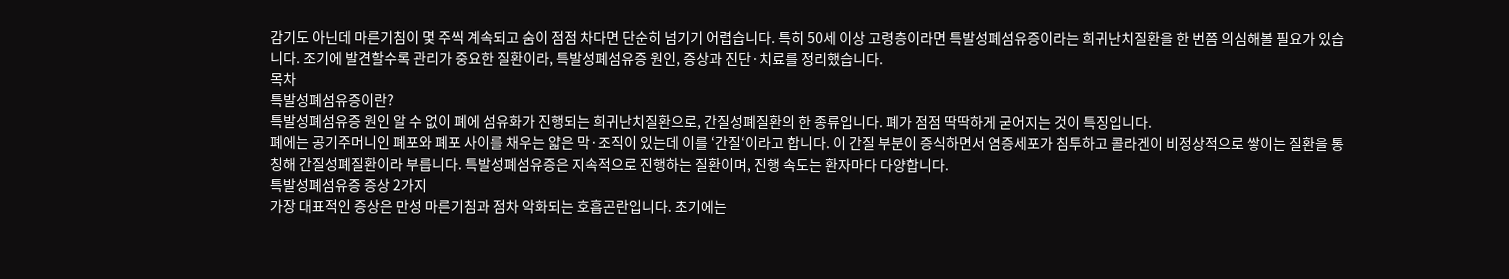감기도 아닌데 마른기침이 몇 주씩 계속되고 숨이 점점 차다면 단순히 넘기기 어렵습니다. 특히 50세 이상 고령층이라면 특발성폐섬유증이라는 희귀난치질환을 한 번쯤 의심해볼 필요가 있습니다. 조기에 발견할수록 관리가 중요한 질환이라, 특발성폐섬유증 원인, 증상과 진단·치료를 정리했습니다.
목차
특발성폐섬유증이란?
특발성폐섬유증 원인 알 수 없이 폐에 섬유화가 진행되는 희귀난치질환으로, 간질성폐질환의 한 종류입니다. 폐가 점점 딱딱하게 굳어지는 것이 특징입니다.
폐에는 공기주머니인 폐포와 폐포 사이를 채우는 얇은 막·조직이 있는데 이를 ‘간질‘이라고 합니다. 이 간질 부분이 증식하면서 염증세포가 침투하고 콜라겐이 비정상적으로 쌓이는 질환을 통칭해 간질성폐질환이라 부릅니다. 특발성폐섬유증은 지속적으로 진행하는 질환이며, 진행 속도는 환자마다 다양합니다.
특발성폐섬유증 증상 2가지
가장 대표적인 증상은 만성 마른기침과 점차 악화되는 호흡곤란입니다. 초기에는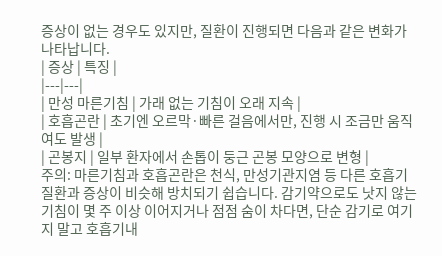증상이 없는 경우도 있지만, 질환이 진행되면 다음과 같은 변화가 나타납니다.
| 증상 | 특징 |
|---|---|
| 만성 마른기침 | 가래 없는 기침이 오래 지속 |
| 호흡곤란 | 초기엔 오르막·빠른 걸음에서만, 진행 시 조금만 움직여도 발생 |
| 곤봉지 | 일부 환자에서 손톱이 둥근 곤봉 모양으로 변형 |
주의: 마른기침과 호흡곤란은 천식, 만성기관지염 등 다른 호흡기 질환과 증상이 비슷해 방치되기 쉽습니다. 감기약으로도 낫지 않는 기침이 몇 주 이상 이어지거나 점점 숨이 차다면, 단순 감기로 여기지 말고 호흡기내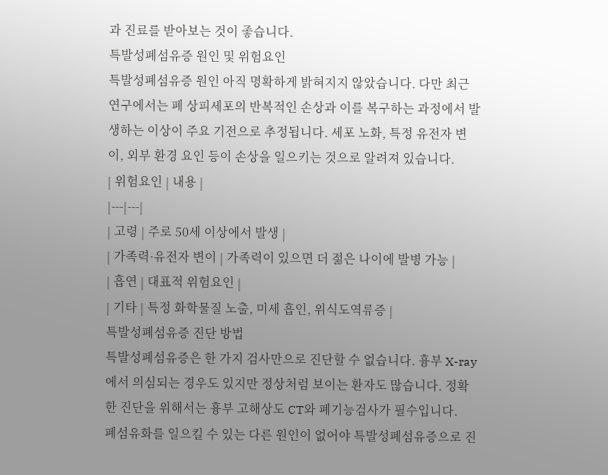과 진료를 받아보는 것이 좋습니다.
특발성폐섬유증 원인 및 위험요인
특발성폐섬유증 원인 아직 명확하게 밝혀지지 않았습니다. 다만 최근 연구에서는 폐 상피세포의 반복적인 손상과 이를 복구하는 과정에서 발생하는 이상이 주요 기전으로 추정됩니다. 세포 노화, 특정 유전자 변이, 외부 환경 요인 등이 손상을 일으키는 것으로 알려져 있습니다.
| 위험요인 | 내용 |
|---|---|
| 고령 | 주로 50세 이상에서 발생 |
| 가족력·유전자 변이 | 가족력이 있으면 더 젊은 나이에 발병 가능 |
| 흡연 | 대표적 위험요인 |
| 기타 | 특정 화학물질 노출, 미세 흡인, 위식도역류증 |
특발성폐섬유증 진단 방법
특발성폐섬유증은 한 가지 검사만으로 진단할 수 없습니다. 흉부 X-ray에서 의심되는 경우도 있지만 정상처럼 보이는 환자도 많습니다. 정확한 진단을 위해서는 흉부 고해상도 CT와 폐기능검사가 필수입니다.
폐섬유화를 일으킬 수 있는 다른 원인이 없어야 특발성폐섬유증으로 진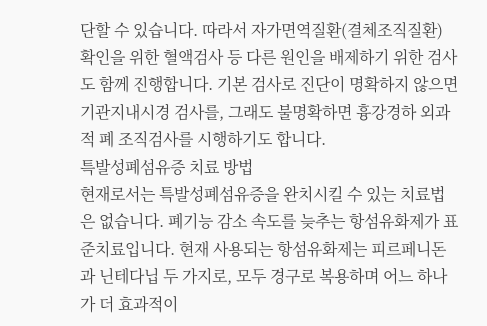단할 수 있습니다. 따라서 자가면역질환(결체조직질환) 확인을 위한 혈액검사 등 다른 원인을 배제하기 위한 검사도 함께 진행합니다. 기본 검사로 진단이 명확하지 않으면 기관지내시경 검사를, 그래도 불명확하면 흉강경하 외과적 폐 조직검사를 시행하기도 합니다.
특발성폐섬유증 치료 방법
현재로서는 특발성폐섬유증을 완치시킬 수 있는 치료법은 없습니다. 폐기능 감소 속도를 늦추는 항섬유화제가 표준치료입니다. 현재 사용되는 항섬유화제는 피르페니돈과 닌테다닙 두 가지로, 모두 경구로 복용하며 어느 하나가 더 효과적이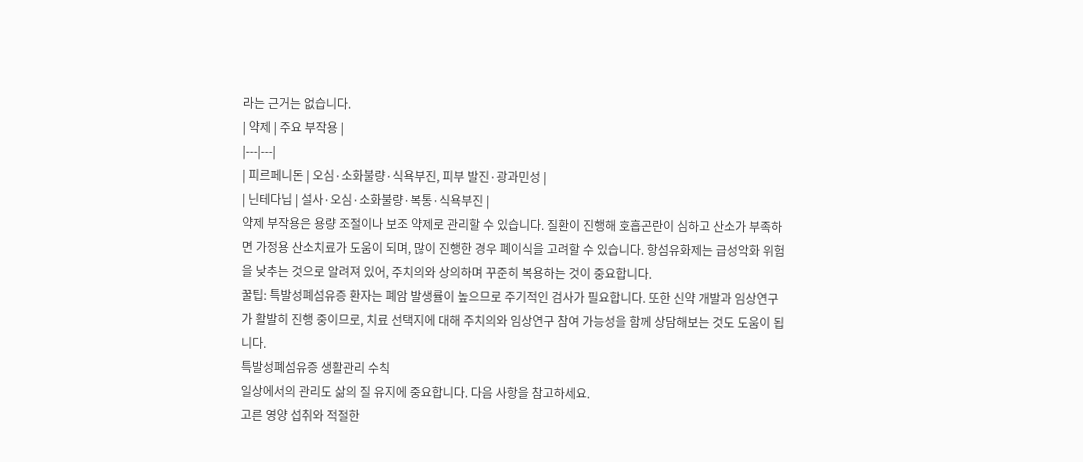라는 근거는 없습니다.
| 약제 | 주요 부작용 |
|---|---|
| 피르페니돈 | 오심·소화불량·식욕부진, 피부 발진·광과민성 |
| 닌테다닙 | 설사·오심·소화불량·복통·식욕부진 |
약제 부작용은 용량 조절이나 보조 약제로 관리할 수 있습니다. 질환이 진행해 호흡곤란이 심하고 산소가 부족하면 가정용 산소치료가 도움이 되며, 많이 진행한 경우 폐이식을 고려할 수 있습니다. 항섬유화제는 급성악화 위험을 낮추는 것으로 알려져 있어, 주치의와 상의하며 꾸준히 복용하는 것이 중요합니다.
꿀팁: 특발성폐섬유증 환자는 폐암 발생률이 높으므로 주기적인 검사가 필요합니다. 또한 신약 개발과 임상연구가 활발히 진행 중이므로, 치료 선택지에 대해 주치의와 임상연구 참여 가능성을 함께 상담해보는 것도 도움이 됩니다.
특발성폐섬유증 생활관리 수칙
일상에서의 관리도 삶의 질 유지에 중요합니다. 다음 사항을 참고하세요.
고른 영양 섭취와 적절한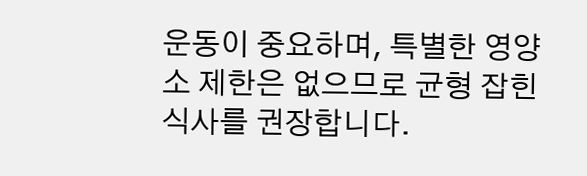운동이 중요하며, 특별한 영양소 제한은 없으므로 균형 잡힌 식사를 권장합니다.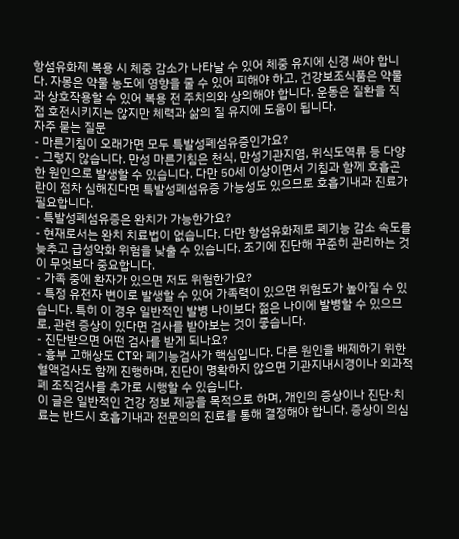항섬유화제 복용 시 체중 감소가 나타날 수 있어 체중 유지에 신경 써야 합니다. 자몽은 약물 농도에 영향을 줄 수 있어 피해야 하고, 건강보조식품은 약물과 상호작용할 수 있어 복용 전 주치의와 상의해야 합니다. 운동은 질환을 직접 호전시키지는 않지만 체력과 삶의 질 유지에 도움이 됩니다.
자주 묻는 질문
- 마른기침이 오래가면 모두 특발성폐섬유증인가요?
- 그렇지 않습니다. 만성 마른기침은 천식, 만성기관지염, 위식도역류 등 다양한 원인으로 발생할 수 있습니다. 다만 50세 이상이면서 기침과 함께 호흡곤란이 점차 심해진다면 특발성폐섬유증 가능성도 있으므로 호흡기내과 진료가 필요합니다.
- 특발성폐섬유증은 완치가 가능한가요?
- 현재로서는 완치 치료법이 없습니다. 다만 항섬유화제로 폐기능 감소 속도를 늦추고 급성악화 위험을 낮출 수 있습니다. 조기에 진단해 꾸준히 관리하는 것이 무엇보다 중요합니다.
- 가족 중에 환자가 있으면 저도 위험한가요?
- 특정 유전자 변이로 발생할 수 있어 가족력이 있으면 위험도가 높아질 수 있습니다. 특히 이 경우 일반적인 발병 나이보다 젊은 나이에 발병할 수 있으므로, 관련 증상이 있다면 검사를 받아보는 것이 좋습니다.
- 진단받으면 어떤 검사를 받게 되나요?
- 흉부 고해상도 CT와 폐기능검사가 핵심입니다. 다른 원인을 배제하기 위한 혈액검사도 함께 진행하며, 진단이 명확하지 않으면 기관지내시경이나 외과적 폐 조직검사를 추가로 시행할 수 있습니다.
이 글은 일반적인 건강 정보 제공을 목적으로 하며, 개인의 증상이나 진단·치료는 반드시 호흡기내과 전문의의 진료를 통해 결정해야 합니다. 증상이 의심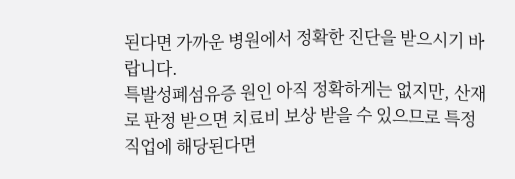된다면 가까운 병원에서 정확한 진단을 받으시기 바랍니다.
특발성폐섬유증 원인 아직 정확하게는 없지만, 산재로 판정 받으면 치료비 보상 받을 수 있으므로 특정 직업에 해당된다면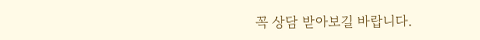꼭 상담 받아보길 바랍니다.